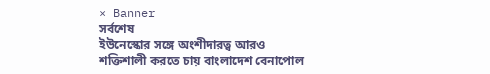× Banner
সর্বশেষ
ইউনেস্কোর সঙ্গে অংশীদারত্ব আরও শক্তিশালী করতে চায় বাংলা‌দেশ বেনাপোল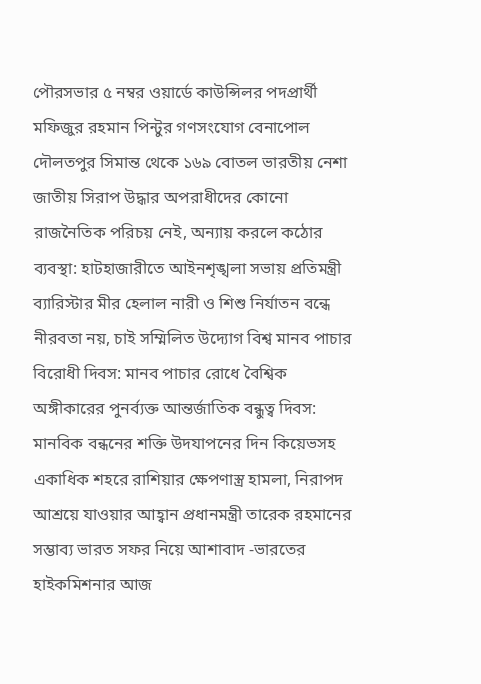পৌরসভার ৫ নম্বর ওয়ার্ডে কাউন্সিলর পদপ্রার্থী মফিজুর রহমান পিন্টুর গণসংযোগ বেনাপোল দৌলতপুর সিমান্ত থেকে ১৬৯ বোতল ভারতীয় নেশা জাতীয় সিরাপ উদ্ধার অপরাধীদের কোনো রাজনৈতিক পরিচয় নেই, অন্যায় করলে কঠোর ব্যবস্থা: হাটহাজারীতে আইনশৃঙ্খলা সভায় প্রতিমন্ত্রী ব্যারিস্টার মীর হেলাল নারী ও শিশু নির্যাতন বন্ধে নীরবতা নয়, চাই সম্মিলিত উদ্যোগ বিশ্ব মানব পাচার বিরোধী দিবস: মানব পাচার রোধে বৈশ্বিক অঙ্গীকারের পুনর্ব্যক্ত আন্তর্জাতিক বন্ধুত্ব দিবস: মানবিক বন্ধনের শক্তি উদযাপনের দিন কিয়েভসহ একাধিক শহরে রাশিয়ার ক্ষেপণাস্ত্র হামলা, নিরাপদ আশ্রয়ে যাওয়ার আহ্বান প্রধানমন্ত্রী তারেক রহমানের সম্ভাব্য ভারত সফর নিয়ে আশাবাদ -ভারতের হাইকমিশনার আজ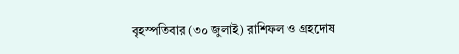বৃহস্পতিবার (৩০ জুলাই) রাশিফল ও গ্রহদোষ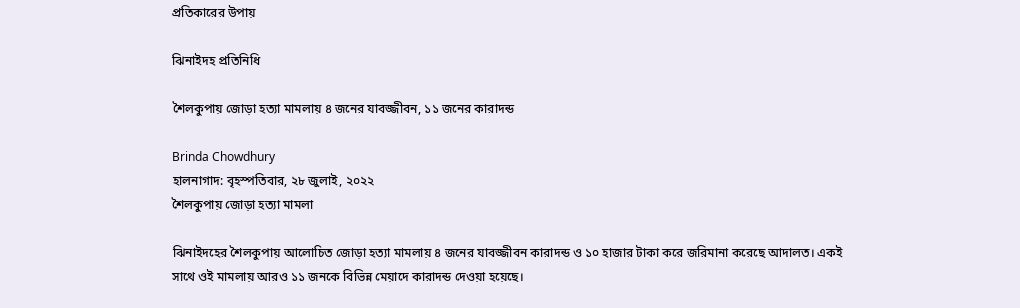প্রতিকারের উপায়

ঝিনাইদহ প্রতিনিধি

শৈলকুপায় জোড়া হত্যা মামলায় ৪ জনের যাবজ্জীবন, ১১ জনের কারাদন্ড

Brinda Chowdhury
হালনাগাদ: বৃহস্পতিবার, ২৮ জুলাই, ২০২২
শৈলকুপায় জোড়া হত্যা মামলা

ঝিনাইদহের শৈলকুপায় আলোচিত জোড়া হত্যা মামলায় ৪ জনের যাবজ্জীবন কারাদন্ড ও ১০ হাজার টাকা করে জরিমানা করেছে আদালত। একই সাথে ওই মামলায় আরও ১১ জনকে বিভিন্ন মেয়াদে কারাদন্ড দেওয়া হয়েছে।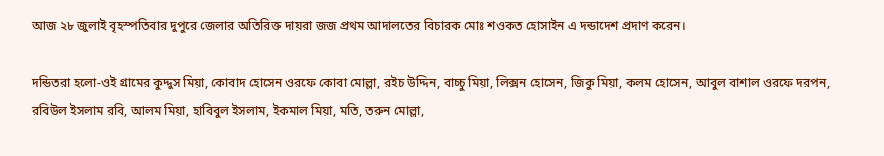আজ ২৮ জুলাই বৃহস্পতিবার দুপুরে জেলার অতিরিক্ত দায়রা জজ প্রথম আদালতের বিচারক মোঃ শওকত হোসাইন এ দন্ডাদেশ প্রদাণ করেন।

দন্ডিতরা হলো-ওই গ্রামের কুদ্দুস মিয়া, কোবাদ হোসেন ওরফে কোবা মোল্লা, রইচ উদ্দিন, বাচ্চু মিয়া, লিক্সন হোসেন, জিকু মিয়া, কলম হোসেন, আবুল বাশাল ওরফে দরপন, রবিউল ইসলাম রবি, আলম মিয়া, হাবিবুল ইসলাম, ইকমাল মিয়া, মতি, তরুন মোল্লা,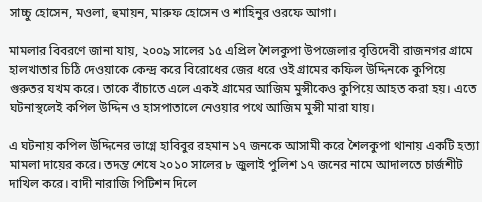সাচ্চু হোসেন, মওলা, হুমায়ন, মারুফ হোসেন ও শাহিনুর ওরফে আগা।

মামলার বিবরণে জানা যায়, ২০০৯ সালের ১৫ এপ্রিল শৈলকুপা উপজেলার বৃত্তিদেবী রাজনগর গ্রামে হালখাতার চিঠি দেওয়াকে কেন্দ্র করে বিরোধের জের ধরে ওই গ্রামের কফিল উদ্দিনকে কুপিয়ে গুরুতর যখম করে। তাকে বাঁচাতে এলে একই গ্রামের আজিম মুন্সীকেও কুপিয়ে আহত করা হয়। এতে ঘটনাস্থলেই কপিল উদ্দিন ও হাসপাতালে নেওয়ার পথে আজিম মুন্সী মারা যায়।

এ ঘটনায় কপিল উদ্দিনের ভাগ্নে হাবিবুর রহমান ১৭ জনকে আসামী করে শৈলকুপা থানায় একটি হত্যা মামলা দায়ের করে। তদন্ত শেষে ২০১০ সালের ৮ জুলাই পুলিশ ১৭ জনের নামে আদালতে চার্জশীট দাখিল করে। বাদী নারাজি পিটিশন দিলে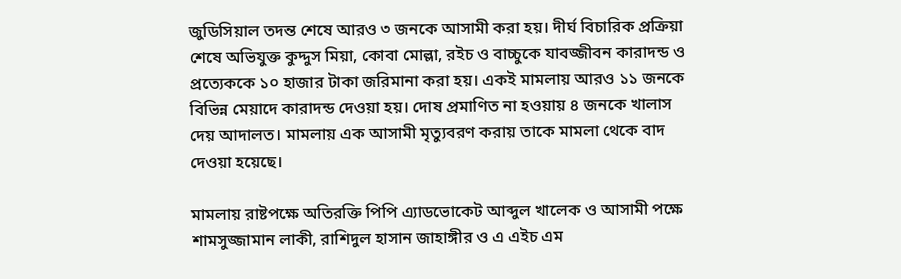জুডিসিয়াল তদন্ত শেষে আরও ৩ জনকে আসামী করা হয়। দীর্ঘ বিচারিক প্রক্রিয়া শেষে অভিযুক্ত কুদ্দুস মিয়া, কোবা মোল্লা, রইচ ও বাচ্চুকে যাবজ্জীবন কারাদন্ড ও প্রত্যেককে ১০ হাজার টাকা জরিমানা করা হয়। একই মামলায় আরও ১১ জনকে বিভিন্ন মেয়াদে কারাদন্ড দেওয়া হয়। দোষ প্রমাণিত না হওয়ায় ৪ জনকে খালাস দেয় আদালত। মামলায় এক আসামী মৃত্যুবরণ করায় তাকে মামলা থেকে বাদ দেওয়া হয়েছে।

মামলায় রাষ্টপক্ষে অতিরক্তি পিপি এ্যাডভোকেট আব্দুল খালেক ও আসামী পক্ষে শামসুজ্জামান লাকী, রাশিদুল হাসান জাহাঙ্গীর ও এ এইচ এম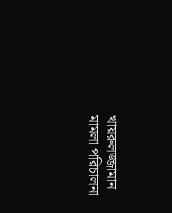খায়রুলজ্জামান মামলা পরিচালনা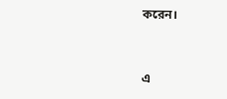করেন।


এ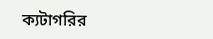ক্যটাগরির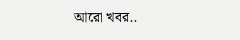আরো খবর..